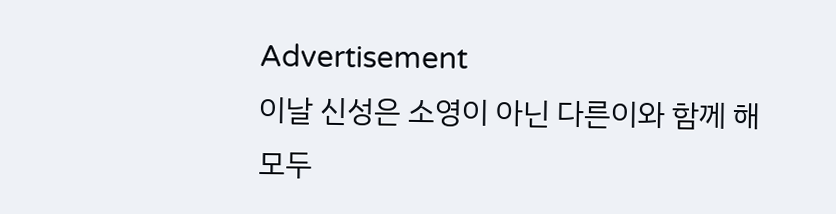Advertisement
이날 신성은 소영이 아닌 다른이와 함께 해 모두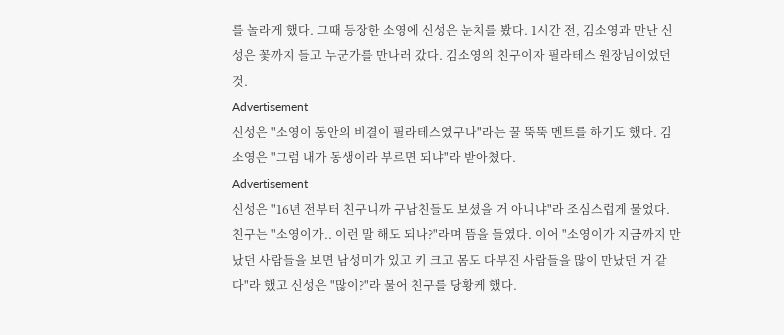를 놀라게 했다. 그때 등장한 소영에 신성은 눈치를 봤다. 1시간 전, 김소영과 만난 신성은 꽃까지 들고 누군가를 만나러 갔다. 김소영의 친구이자 필라테스 원장님이었던 것.
Advertisement
신성은 "소영이 동안의 비결이 필라테스였구나"라는 꿀 뚝뚝 멘트를 하기도 했다. 김소영은 "그럼 내가 동생이라 부르면 되냐"라 받아쳤다.
Advertisement
신성은 "16년 전부터 친구니까 구남친들도 보셨을 거 아니냐"라 조심스럽게 물었다. 친구는 "소영이가.. 이런 말 해도 되나?"라며 뜸을 들였다. 이어 "소영이가 지금까지 만났던 사람들을 보면 남성미가 있고 키 크고 몸도 다부진 사람들을 많이 만났던 거 같다"라 했고 신성은 "많이?"라 물어 친구를 당황케 했다.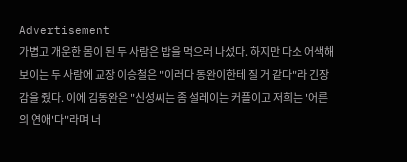Advertisement
가볍고 개운한 몸이 된 두 사람은 밥을 먹으러 나섰다. 하지만 다소 어색해보이는 두 사람에 교장 이승철은 "이러다 동완이한테 질 거 같다"라 긴장감을 줬다. 이에 김동완은 "신성씨는 좀 설레이는 커플이고 저희는 '어른의 연애'다"라며 너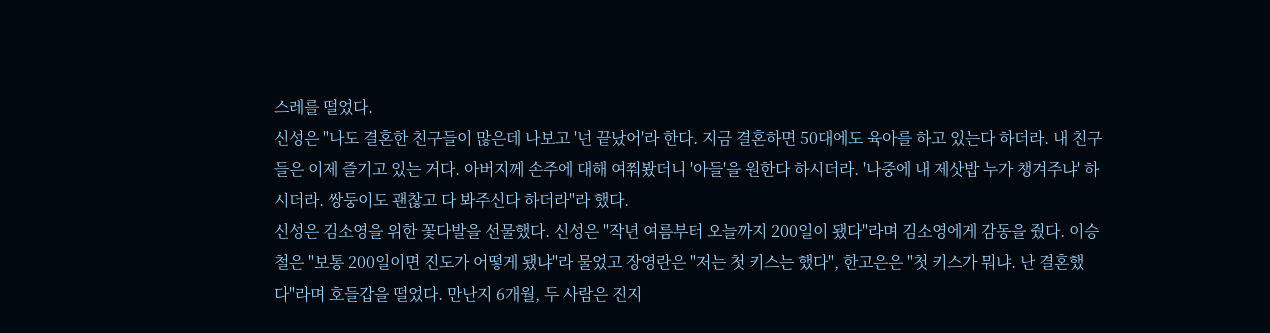스레를 떨었다.
신성은 "나도 결혼한 친구들이 많은데 나보고 '넌 끝났어'라 한다. 지금 결혼하면 50대에도 육아를 하고 있는다 하더라. 내 친구들은 이제 즐기고 있는 거다. 아버지께 손주에 대해 여쭤봤더니 '아들'을 원한다 하시더라. '나중에 내 제삿밥 누가 챙겨주냐' 하시더라. 쌍둥이도 괜찮고 다 봐주신다 하더라"라 했다.
신성은 김소영을 위한 꽃다발을 선물했다. 신성은 "작년 여름부터 오늘까지 200일이 됐다"라며 김소영에게 감동을 줬다. 이승철은 "보통 200일이면 진도가 어떻게 됐냐"라 물었고 장영란은 "저는 첫 키스는 했다", 한고은은 "첫 키스가 뭐냐. 난 결혼했다"라며 호들갑을 떨었다. 만난지 6개월, 두 사람은 진지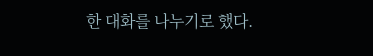한 대화를 나누기로 했다.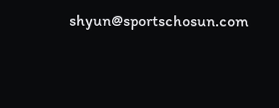shyun@sportschosun.com